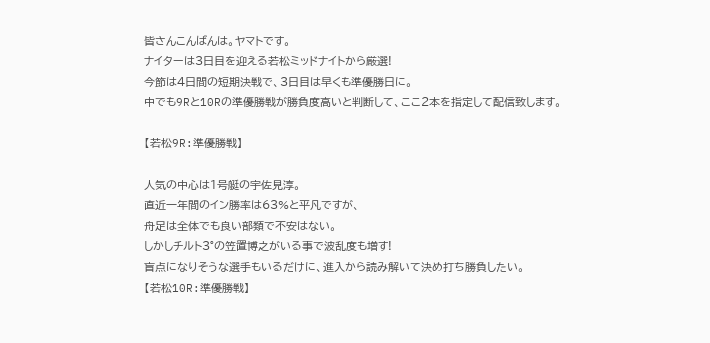皆さんこんばんは。ヤマトです。
ナイターは3日目を迎える若松ミッドナイトから厳選!
今節は4日間の短期決戦で、3日目は早くも準優勝日に。
中でも9Rと10Rの準優勝戦が勝負度高いと判断して、ここ2本を指定して配信致します。

【若松9R:準優勝戦】

人気の中心は1号艇の宇佐見淳。
直近一年間のイン勝率は63%と平凡ですが、
舟足は全体でも良い部類で不安はない。
しかしチルト3°の笠置博之がいる事で波乱度も増す!
盲点になりそうな選手もいるだけに、進入から読み解いて決め打ち勝負したい。
【若松10R:準優勝戦】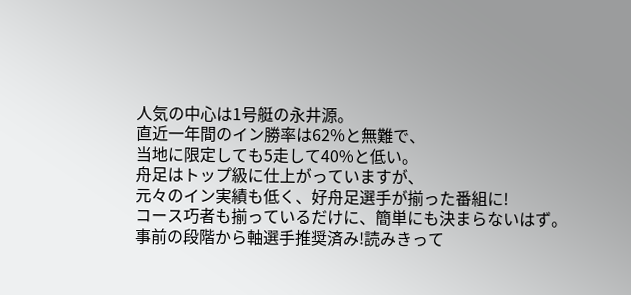人気の中心は1号艇の永井源。
直近一年間のイン勝率は62%と無難で、
当地に限定しても5走して40%と低い。
舟足はトップ級に仕上がっていますが、
元々のイン実績も低く、好舟足選手が揃った番組に!
コース巧者も揃っているだけに、簡単にも決まらないはず。
事前の段階から軸選手推奨済み!読みきって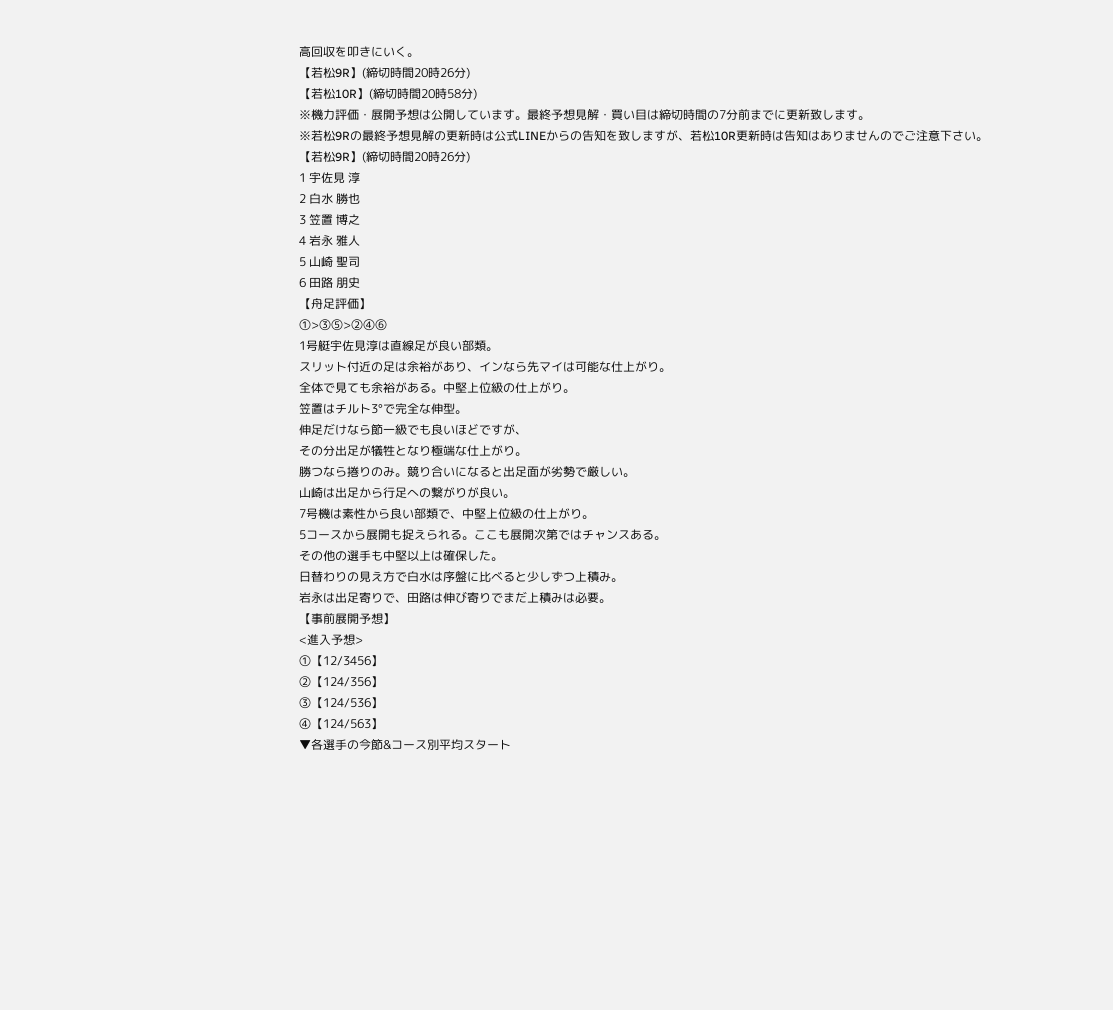高回収を叩きにいく。
【若松9R】(締切時間20時26分)
【若松10R】(締切時間20時58分)
※機力評価・展開予想は公開しています。最終予想見解・買い目は締切時間の7分前までに更新致します。
※若松9Rの最終予想見解の更新時は公式LINEからの告知を致しますが、若松10R更新時は告知はありませんのでご注意下さい。
【若松9R】(締切時間20時26分)
1 宇佐見 淳
2 白水 勝也
3 笠置 博之
4 岩永 雅人
5 山崎 聖司
6 田路 朋史
【舟足評価】
①>③⑤>②④⑥
1号艇宇佐見淳は直線足が良い部類。
スリット付近の足は余裕があり、インなら先マイは可能な仕上がり。
全体で見ても余裕がある。中堅上位級の仕上がり。
笠置はチルト3°で完全な伸型。
伸足だけなら節一級でも良いほどですが、
その分出足が犠牲となり極端な仕上がり。
勝つなら捲りのみ。競り合いになると出足面が劣勢で厳しい。
山崎は出足から行足への繋がりが良い。
7号機は素性から良い部類で、中堅上位級の仕上がり。
5コースから展開も捉えられる。ここも展開次第ではチャンスある。
その他の選手も中堅以上は確保した。
日替わりの見え方で白水は序盤に比べると少しずつ上積み。
岩永は出足寄りで、田路は伸び寄りでまだ上積みは必要。
【事前展開予想】
<進入予想>
①【12/3456】
②【124/356】
③【124/536】
④【124/563】
▼各選手の今節&コース別平均スタート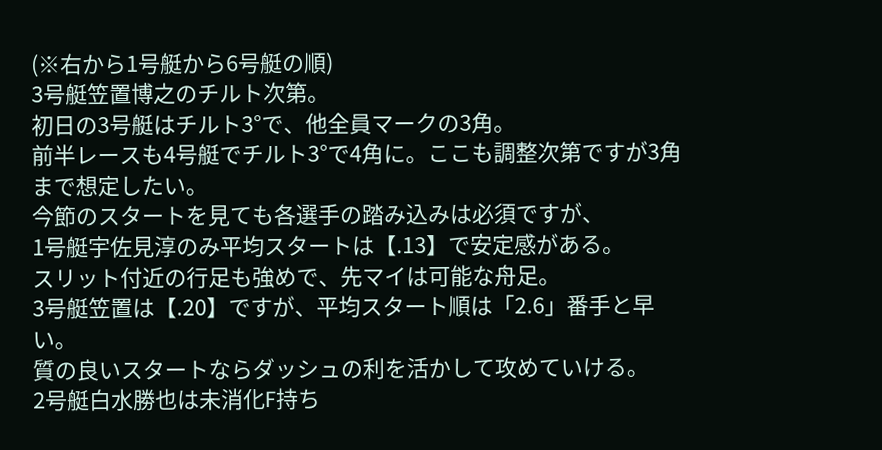(※右から1号艇から6号艇の順)
3号艇笠置博之のチルト次第。
初日の3号艇はチルト3°で、他全員マークの3角。
前半レースも4号艇でチルト3°で4角に。ここも調整次第ですが3角まで想定したい。
今節のスタートを見ても各選手の踏み込みは必須ですが、
1号艇宇佐見淳のみ平均スタートは【.13】で安定感がある。
スリット付近の行足も強めで、先マイは可能な舟足。
3号艇笠置は【.20】ですが、平均スタート順は「2.6」番手と早い。
質の良いスタートならダッシュの利を活かして攻めていける。
2号艇白水勝也は未消化F持ち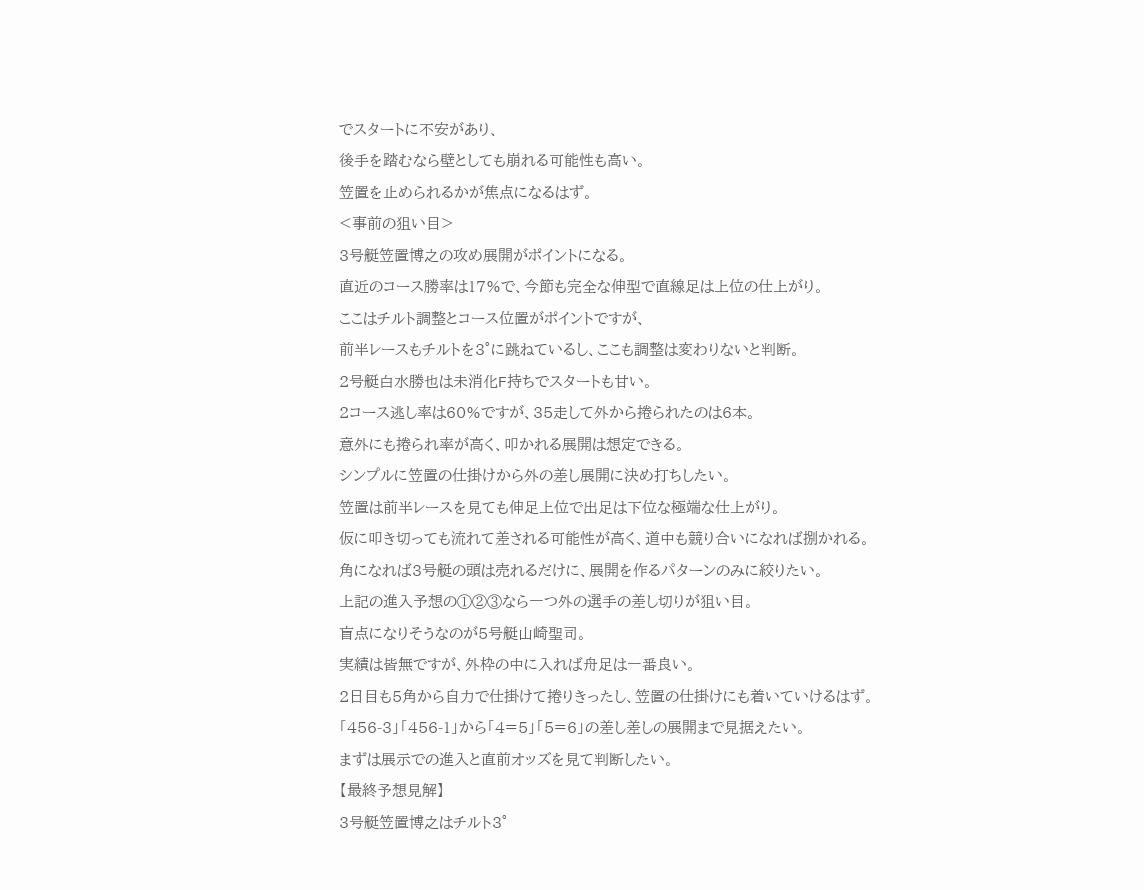でスタートに不安があり、
後手を踏むなら壁としても崩れる可能性も高い。
笠置を止められるかが焦点になるはず。
<事前の狙い目>
3号艇笠置博之の攻め展開がポイントになる。
直近のコース勝率は17%で、今節も完全な伸型で直線足は上位の仕上がり。
ここはチルト調整とコース位置がポイントですが、
前半レースもチルトを3°に跳ねているし、ここも調整は変わりないと判断。
2号艇白水勝也は未消化F持ちでスタートも甘い。
2コース逃し率は60%ですが、35走して外から捲られたのは6本。
意外にも捲られ率が高く、叩かれる展開は想定できる。
シンプルに笠置の仕掛けから外の差し展開に決め打ちしたい。
笠置は前半レースを見ても伸足上位で出足は下位な極端な仕上がり。
仮に叩き切っても流れて差される可能性が高く、道中も競り合いになれば捌かれる。
角になれば3号艇の頭は売れるだけに、展開を作るパターンのみに絞りたい。
上記の進入予想の①②③なら一つ外の選手の差し切りが狙い目。
盲点になりそうなのが5号艇山崎聖司。
実績は皆無ですが、外枠の中に入れば舟足は一番良い。
2日目も5角から自力で仕掛けて捲りきったし、笠置の仕掛けにも着いていけるはず。
「456-3」「456-1」から「4=5」「5=6」の差し差しの展開まで見据えたい。
まずは展示での進入と直前オッズを見て判断したい。
【最終予想見解】
3号艇笠置博之はチルト3°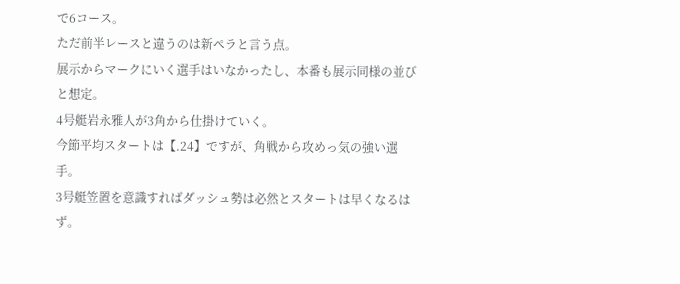で6コース。
ただ前半レースと違うのは新ペラと言う点。
展示からマークにいく選手はいなかったし、本番も展示同様の並びと想定。
4号艇岩永雅人が3角から仕掛けていく。
今節平均スタートは【.24】ですが、角戦から攻めっ気の強い選手。
3号艇笠置を意識すればダッシュ勢は必然とスタートは早くなるはず。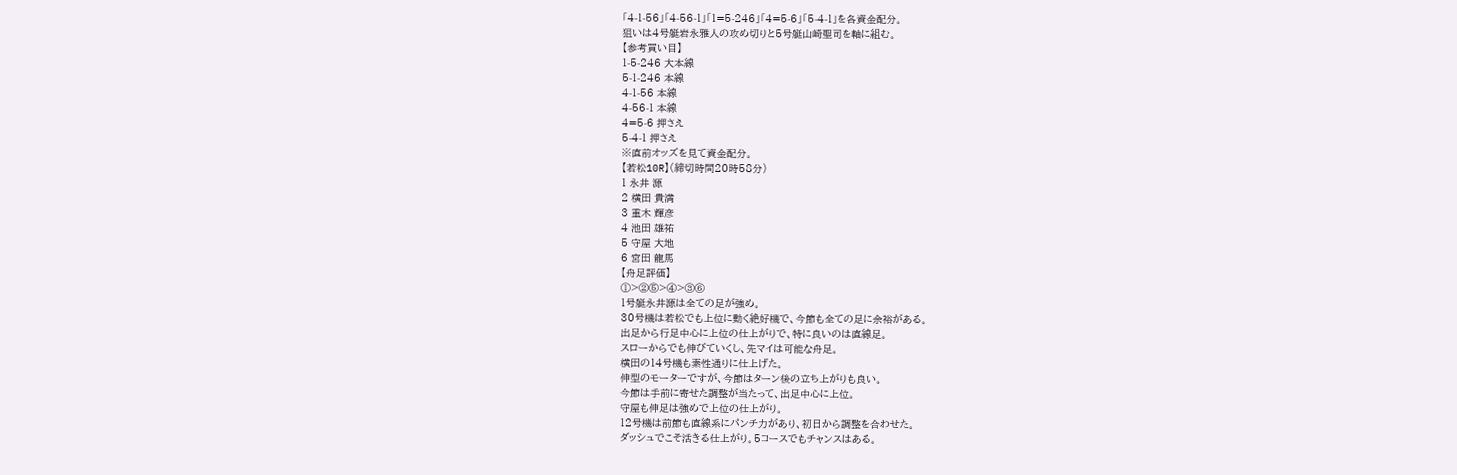「4-1-56」「4-56-1」「1=5-246」「4=5-6」「5-4-1」を各資金配分。
狙いは4号艇岩永雅人の攻め切りと5号艇山崎聖司を軸に組む。
【参考買い目】
1-5-246 大本線
5-1-246 本線
4-1-56 本線
4-56-1 本線
4=5-6 押さえ
5-4-1 押さえ
※直前オッズを見て資金配分。
【若松10R】(締切時間20時58分)
1 永井 源
2 横田 貴満
3 重木 輝彦
4 池田 雄祐
5 守屋 大地
6 宮田 龍馬
【舟足評価】
①>②⑤>④>③⑥
1号艇永井源は全ての足が強め。
30号機は若松でも上位に動く絶好機で、今節も全ての足に余裕がある。
出足から行足中心に上位の仕上がりで、特に良いのは直線足。
スローからでも伸びていくし、先マイは可能な舟足。
横田の14号機も素性通りに仕上げた。
伸型のモーターですが、今節はターン後の立ち上がりも良い。
今節は手前に寄せた調整が当たって、出足中心に上位。
守屋も伸足は強めで上位の仕上がり。
12号機は前節も直線系にパンチ力があり、初日から調整を合わせた。
ダッシュでこそ活きる仕上がり。5コースでもチャンスはある。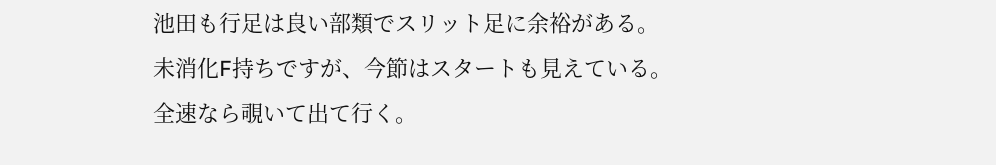池田も行足は良い部類でスリット足に余裕がある。
未消化F持ちですが、今節はスタートも見えている。
全速なら覗いて出て行く。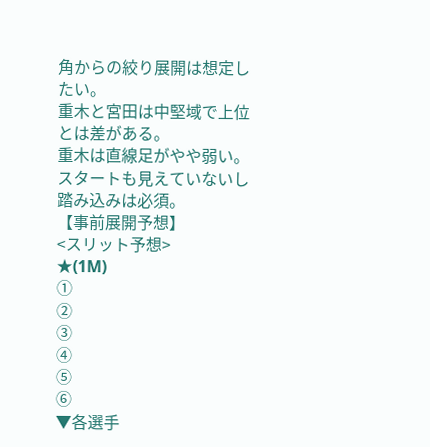角からの絞り展開は想定したい。
重木と宮田は中堅域で上位とは差がある。
重木は直線足がやや弱い。スタートも見えていないし踏み込みは必須。
【事前展開予想】
<スリット予想>
★(1M)
①
②
③
④
⑤
⑥
▼各選手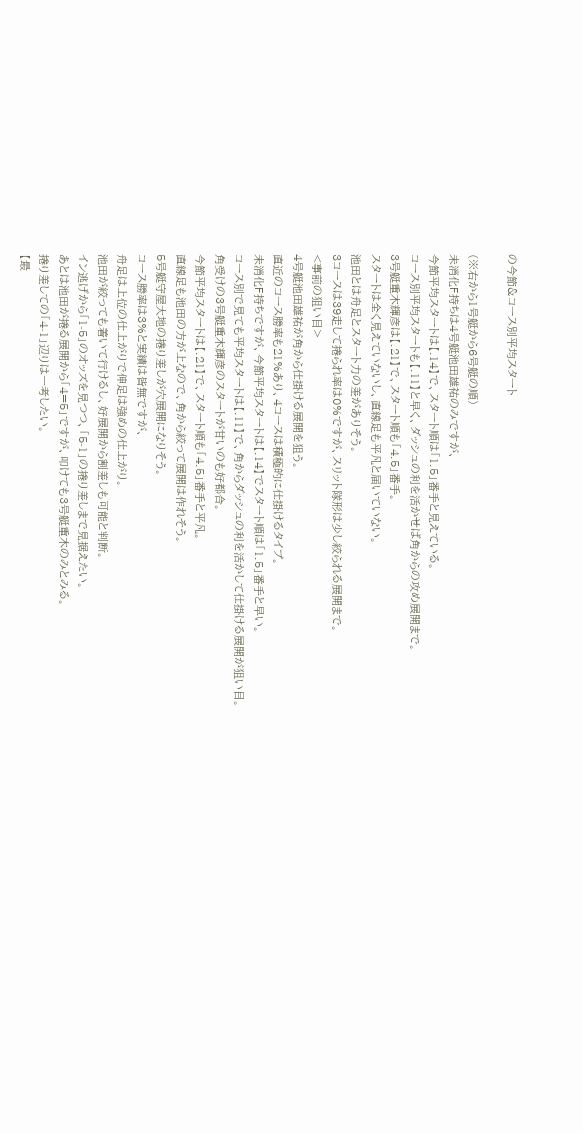の今節&コース別平均スタート

(※右から1号艇から6号艇の順)
未消化F持ちは4号艇池田雄祐のみですが、
今節平均スタートは【.14】で、スタート順は「1.5」番手と見えている。
コース別平均スタートも【.11】と早く、ダッシュの利を活かせば角からの攻め展開まで。
3号艇重木輝彦は【.21】で、スタート順も「4.5」番手。
スタートは全く見えていないし、直線足も平凡と届いていない。
池田とは舟足とスタート力の差がありそう。
3コースは39走して捲られ率は0%ですが、スリット隊形は少し絞られる展開まで。
<事前の狙い目>
4号艇池田雄祐が角から仕掛ける展開を狙う。
直近のコース勝率も21%あり、4コースは積極的に仕掛けるタイプ。
未消化F持ちですが、今節平均スタートは【.14】でスタート順は「1.5」番手と早い。
コース別で見ても平均スタートは【.11】で、角からダッシュの利を活かして仕掛ける展開が狙い目。
角受けの3号艇重木輝彦のスタートが甘いのも好都合。
今節平均スタートは【.21】で、スタート順も「4.5」番手と平凡。
直線足も池田の方が上なので、角から絞って展開は作れそう。
5号艇守屋大地の捲り差しが穴展開になりそう。
コース勝率は3%と実績は皆無ですが、
舟足は上位の仕上がりで伸足は強めの仕上がり。
池田が絞っても着いて行けるし、好展開から割差しも可能と判断。
イン逃げから「1-5」のオッズを見つつ、「5-1」の捲り差しまで見据えたい。
あとは池田が捲る展開から「4=5」ですが、叩けても3号艇重木のみとみる。
捲り差しての「4-1」辺りは一考したい。
【最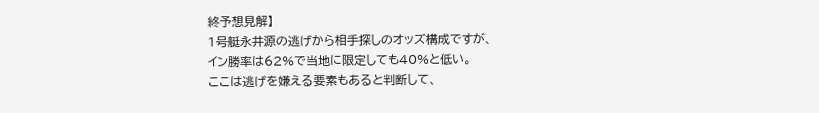終予想見解】
1号艇永井源の逃げから相手探しのオッズ構成ですが、
イン勝率は62%で当地に限定しても40%と低い。
ここは逃げを嫌える要素もあると判断して、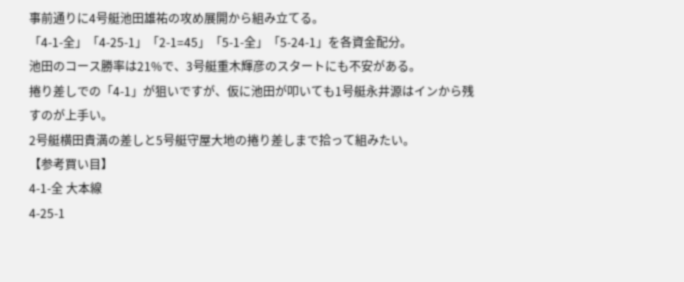事前通りに4号艇池田雄祐の攻め展開から組み立てる。
「4-1-全」「4-25-1」「2-1=45」「5-1-全」「5-24-1」を各資金配分。
池田のコース勝率は21%で、3号艇重木輝彦のスタートにも不安がある。
捲り差しでの「4-1」が狙いですが、仮に池田が叩いても1号艇永井源はインから残すのが上手い。
2号艇横田貴満の差しと5号艇守屋大地の捲り差しまで拾って組みたい。
【参考買い目】
4-1-全 大本線
4-25-1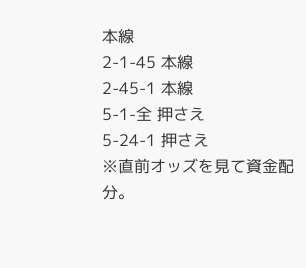本線
2-1-45 本線
2-45-1 本線
5-1-全 押さえ
5-24-1 押さえ
※直前オッズを見て資金配分。